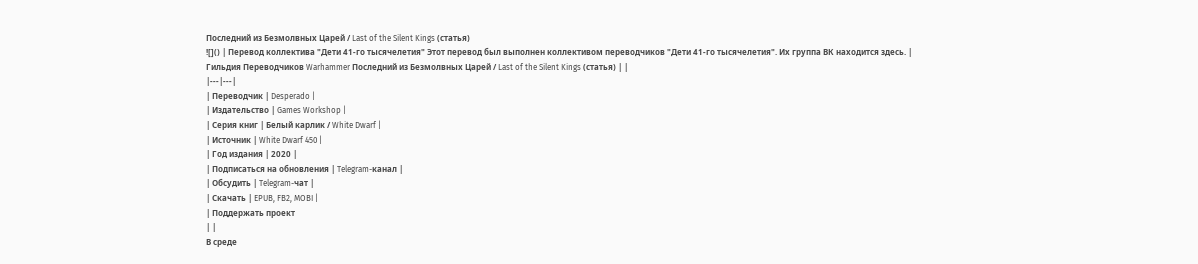Последний из Безмолвных Царей / Last of the Silent Kings (статья)
![]() | Перевод коллектива "Дети 41-го тысячелетия" Этот перевод был выполнен коллективом переводчиков "Дети 41-го тысячелетия". Их группа ВК находится здесь. |
Гильдия Переводчиков Warhammer Последний из Безмолвных Царей / Last of the Silent Kings (статья) | |
|---|---|
| Переводчик | Desperado |
| Издательство | Games Workshop |
| Серия книг | Белый карлик / White Dwarf |
| Источник | White Dwarf 450 |
| Год издания | 2020 |
| Подписаться на обновления | Telegram-канал |
| Обсудить | Telegram-чат |
| Скачать | EPUB, FB2, MOBI |
| Поддержать проект
| |
В среде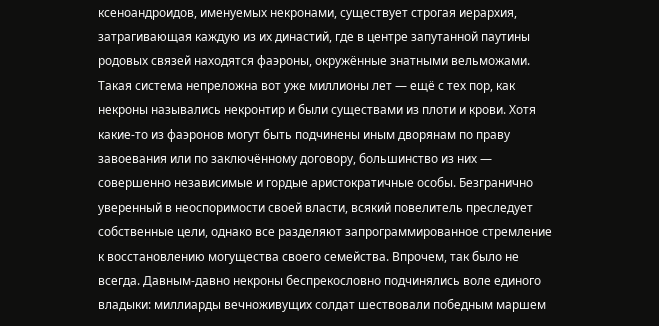ксеноандроидов, именуемых некронами, существует строгая иерархия, затрагивающая каждую из их династий, где в центре запутанной паутины родовых связей находятся фаэроны, окружённые знатными вельможами. Такая система непреложна вот уже миллионы лет — ещё с тех пор, как некроны назывались некронтир и были существами из плоти и крови. Хотя какие-то из фаэронов могут быть подчинены иным дворянам по праву завоевания или по заключённому договору, большинство из них — совершенно независимые и гордые аристократичные особы. Безгранично уверенный в неоспоримости своей власти, всякий повелитель преследует собственные цели, однако все разделяют запрограммированное стремление к восстановлению могущества своего семейства. Впрочем, так было не всегда. Давным-давно некроны беспрекословно подчинялись воле единого владыки: миллиарды вечноживущих солдат шествовали победным маршем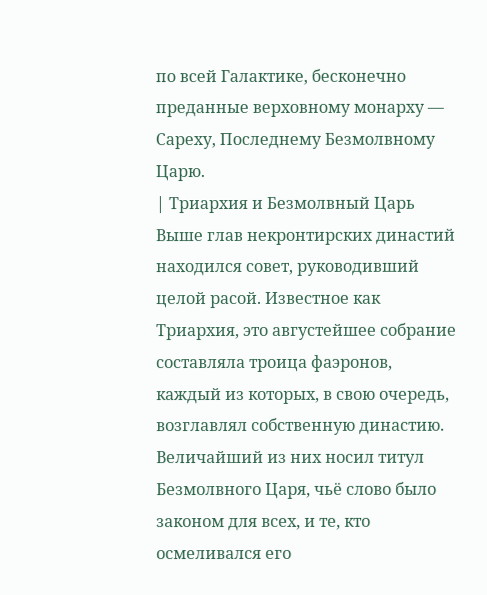по всей Галактике, бесконечно преданные верховному монарху — Сареху, Последнему Безмолвному Царю.
| Триархия и Безмолвный Царь
Выше глав некронтирских династий находился совет, руководивший целой расой. Известное как Триархия, это августейшее собрание составляла троица фаэронов, каждый из которых, в свою очередь, возглавлял собственную династию. Величайший из них носил титул Безмолвного Царя, чьё слово было законом для всех, и те, кто осмеливался его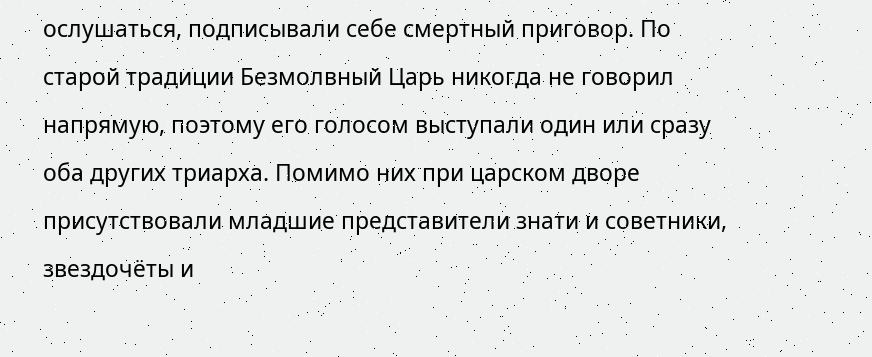ослушаться, подписывали себе смертный приговор. По старой традиции Безмолвный Царь никогда не говорил напрямую, поэтому его голосом выступали один или сразу оба других триарха. Помимо них при царском дворе присутствовали младшие представители знати и советники, звездочёты и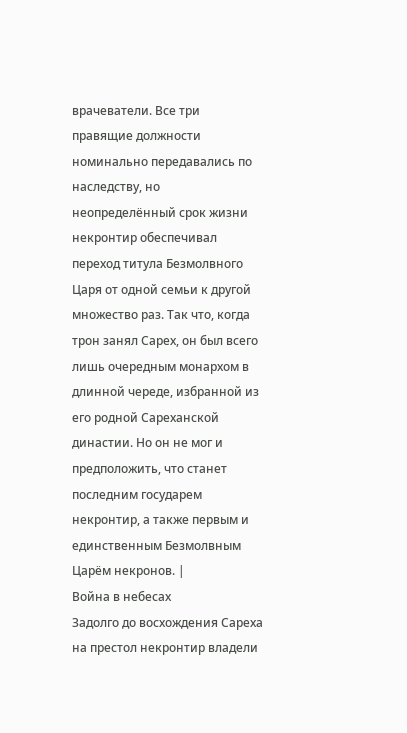врачеватели. Все три правящие должности номинально передавались по наследству, но неопределённый срок жизни некронтир обеспечивал переход титула Безмолвного Царя от одной семьи к другой множество раз. Так что, когда трон занял Сарех, он был всего лишь очередным монархом в длинной череде, избранной из его родной Сареханской династии. Но он не мог и предположить, что станет последним государем некронтир, а также первым и единственным Безмолвным Царём некронов. |
Война в небесах
Задолго до восхождения Сареха на престол некронтир владели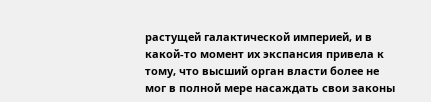растущей галактической империей, и в какой-то момент их экспансия привела к тому, что высший орган власти более не мог в полной мере насаждать свои законы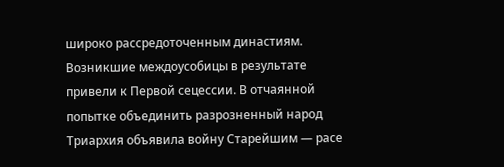широко рассредоточенным династиям. Возникшие междоусобицы в результате привели к Первой сецессии. В отчаянной попытке объединить разрозненный народ Триархия объявила войну Старейшим — расе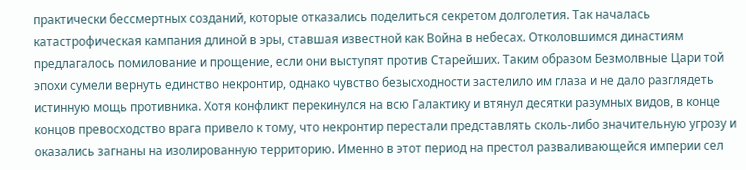практически бессмертных созданий, которые отказались поделиться секретом долголетия. Так началась катастрофическая кампания длиной в эры, ставшая известной как Война в небесах. Отколовшимся династиям предлагалось помилование и прощение, если они выступят против Старейших. Таким образом Безмолвные Цари той эпохи сумели вернуть единство некронтир, однако чувство безысходности застелило им глаза и не дало разглядеть истинную мощь противника. Хотя конфликт перекинулся на всю Галактику и втянул десятки разумных видов, в конце концов превосходство врага привело к тому, что некронтир перестали представлять сколь-либо значительную угрозу и оказались загнаны на изолированную территорию. Именно в этот период на престол разваливающейся империи сел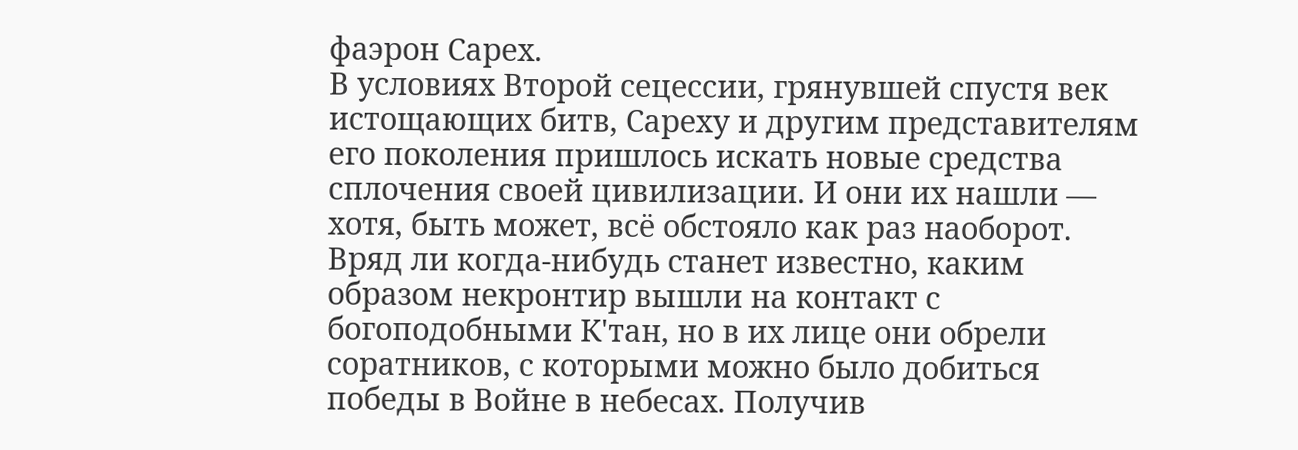фаэрон Сарех.
В условиях Второй сецессии, грянувшей спустя век истощающих битв, Сареху и другим представителям его поколения пришлось искать новые средства сплочения своей цивилизации. И они их нашли — хотя, быть может, всё обстояло как раз наоборот. Вряд ли когда-нибудь станет известно, каким образом некронтир вышли на контакт с богоподобными К'тан, но в их лице они обрели соратников, с которыми можно было добиться победы в Войне в небесах. Получив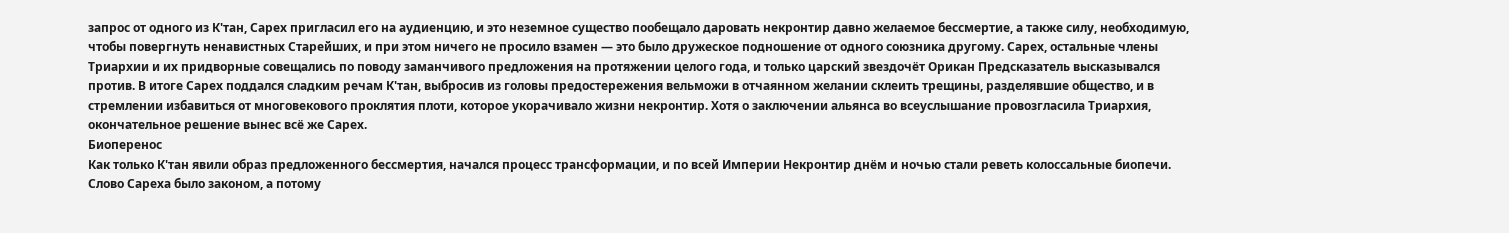запрос от одного из К'тан, Сарех пригласил его на аудиенцию, и это неземное существо пообещало даровать некронтир давно желаемое бессмертие, а также силу, необходимую, чтобы повергнуть ненавистных Старейших, и при этом ничего не просило взамен — это было дружеское подношение от одного союзника другому. Сарех, остальные члены Триархии и их придворные совещались по поводу заманчивого предложения на протяжении целого года, и только царский звездочёт Орикан Предсказатель высказывался против. В итоге Сарех поддался сладким речам К'тан, выбросив из головы предостережения вельможи в отчаянном желании склеить трещины, разделявшие общество, и в стремлении избавиться от многовекового проклятия плоти, которое укорачивало жизни некронтир. Хотя о заключении альянса во всеуслышание провозгласила Триархия, окончательное решение вынес всё же Сарех.
Биоперенос
Как только К'тан явили образ предложенного бессмертия, начался процесс трансформации, и по всей Империи Некронтир днём и ночью стали реветь колоссальные биопечи. Слово Сареха было законом, а потому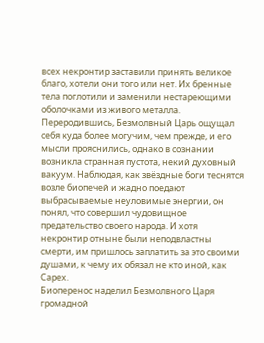всех некронтир заставили принять великое благо, хотели они того или нет. Их бренные тела поглотили и заменили нестареющими оболочками из живого металла. Переродившись, Безмолвный Царь ощущал себя куда более могучим, чем прежде, и его мысли прояснились, однако в сознании возникла странная пустота, некий духовный вакуум. Наблюдая, как звёздные боги теснятся возле биопечей и жадно поедают выбрасываемые неуловимые энергии, он понял, что совершил чудовищное предательство своего народа. И хотя некронтир отныне были неподвластны смерти, им пришлось заплатить за это своими душами, к чему их обязал не кто иной, как Сарех.
Биоперенос наделил Безмолвного Царя громадной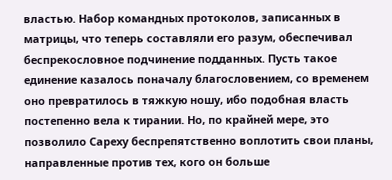властью. Набор командных протоколов, записанных в матрицы, что теперь составляли его разум, обеспечивал беспрекословное подчинение подданных. Пусть такое единение казалось поначалу благословением, со временем оно превратилось в тяжкую ношу, ибо подобная власть постепенно вела к тирании. Но, по крайней мере, это позволило Сареху беспрепятственно воплотить свои планы, направленные против тех, кого он больше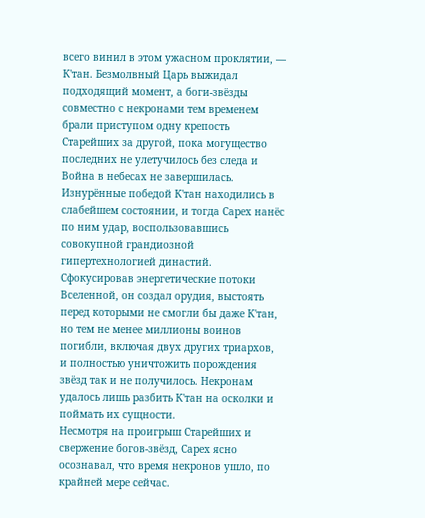всего винил в этом ужасном проклятии, — К'тан. Безмолвный Царь выжидал подходящий момент, а боги-звёзды совместно с некронами тем временем брали приступом одну крепость Старейших за другой, пока могущество последних не улетучилось без следа и Война в небесах не завершилась. Изнурённые победой К'тан находились в слабейшем состоянии, и тогда Сарех нанёс по ним удар, воспользовавшись совокупной грандиозной гипертехнологией династий. Сфокусировав энергетические потоки Вселенной, он создал орудия, выстоять перед которыми не смогли бы даже К'тан, но тем не менее миллионы воинов погибли, включая двух других триархов, и полностью уничтожить порождения звёзд так и не получилось. Некронам удалось лишь разбить К'тан на осколки и поймать их сущности.
Несмотря на проигрыш Старейших и свержение богов-звёзд, Сарех ясно осознавал, что время некронов ушло, по крайней мере сейчас.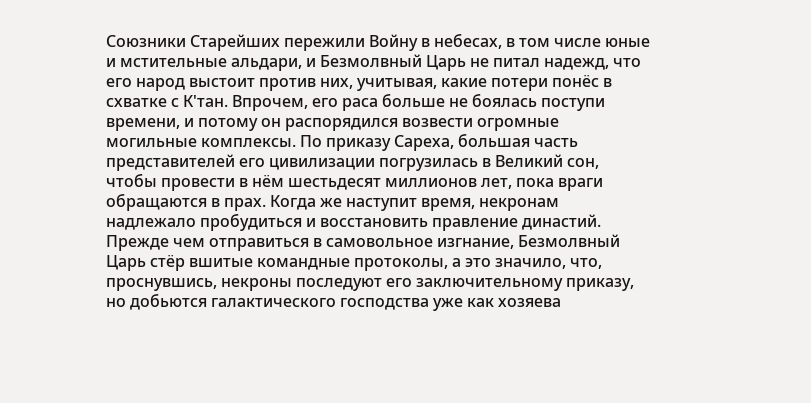Союзники Старейших пережили Войну в небесах, в том числе юные и мстительные альдари, и Безмолвный Царь не питал надежд, что его народ выстоит против них, учитывая, какие потери понёс в схватке с К'тан. Впрочем, его раса больше не боялась поступи времени, и потому он распорядился возвести огромные могильные комплексы. По приказу Сареха, большая часть представителей его цивилизации погрузилась в Великий сон, чтобы провести в нём шестьдесят миллионов лет, пока враги обращаются в прах. Когда же наступит время, некронам надлежало пробудиться и восстановить правление династий. Прежде чем отправиться в самовольное изгнание, Безмолвный Царь стёр вшитые командные протоколы, а это значило, что, проснувшись, некроны последуют его заключительному приказу, но добьются галактического господства уже как хозяева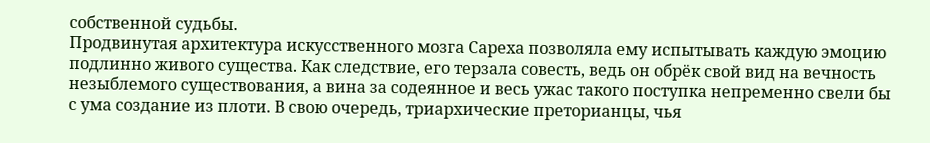собственной судьбы.
Продвинутая архитектура искусственного мозга Сареха позволяла ему испытывать каждую эмоцию подлинно живого существа. Как следствие, его терзала совесть, ведь он обрёк свой вид на вечность незыблемого существования, а вина за содеянное и весь ужас такого поступка непременно свели бы с ума создание из плоти. В свою очередь, триархические преторианцы, чья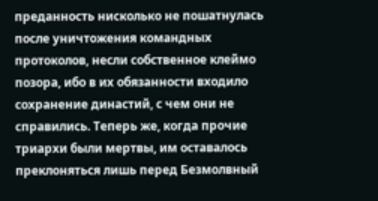преданность нисколько не пошатнулась после уничтожения командных протоколов, несли собственное клеймо позора, ибо в их обязанности входило сохранение династий, с чем они не справились. Теперь же, когда прочие триархи были мертвы, им оставалось преклоняться лишь перед Безмолвный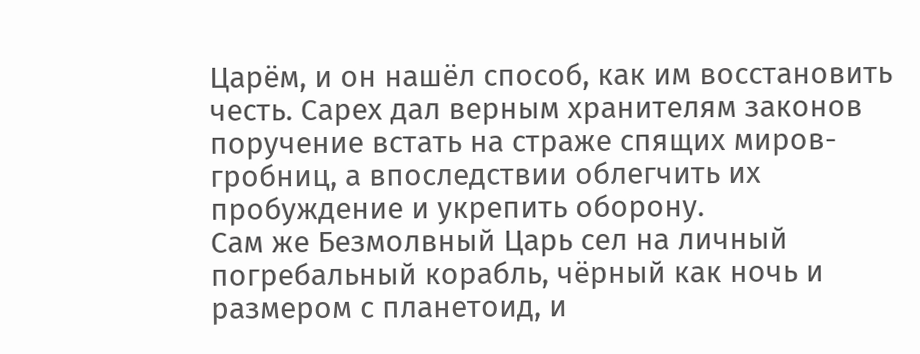Царём, и он нашёл способ, как им восстановить честь. Сарех дал верным хранителям законов поручение встать на страже спящих миров-гробниц, а впоследствии облегчить их пробуждение и укрепить оборону.
Сам же Безмолвный Царь сел на личный погребальный корабль, чёрный как ночь и размером с планетоид, и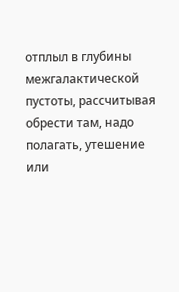отплыл в глубины межгалактической пустоты, рассчитывая обрести там, надо полагать, утешение или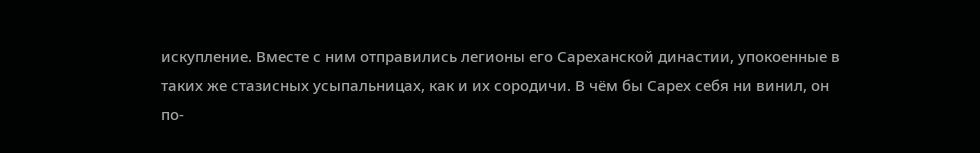искупление. Вместе с ним отправились легионы его Сареханской династии, упокоенные в таких же стазисных усыпальницах, как и их сородичи. В чём бы Сарех себя ни винил, он по-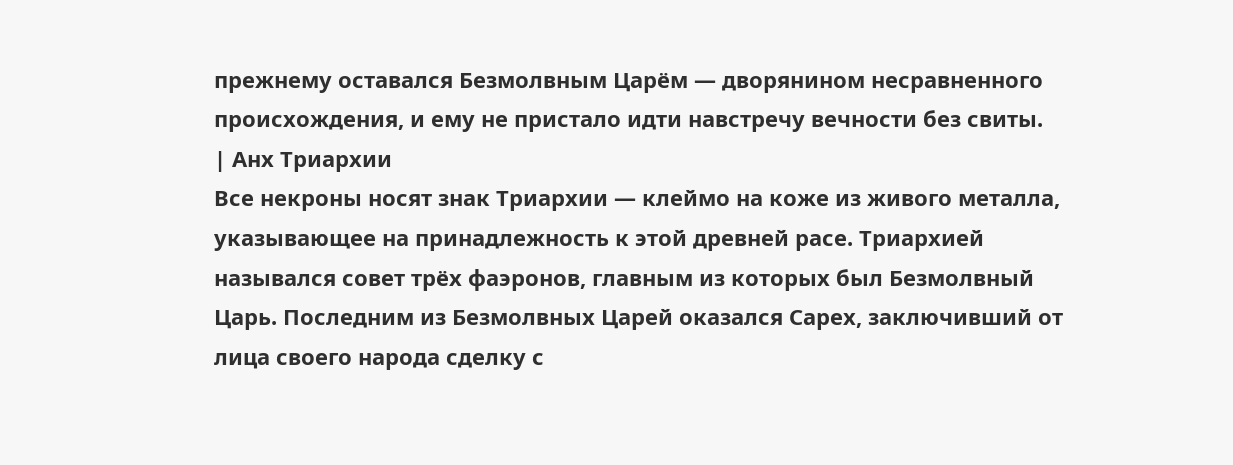прежнему оставался Безмолвным Царём — дворянином несравненного происхождения, и ему не пристало идти навстречу вечности без свиты.
| Анх Триархии
Все некроны носят знак Триархии — клеймо на коже из живого металла, указывающее на принадлежность к этой древней расе. Триархией назывался совет трёх фаэронов, главным из которых был Безмолвный Царь. Последним из Безмолвных Царей оказался Сарех, заключивший от лица своего народа сделку с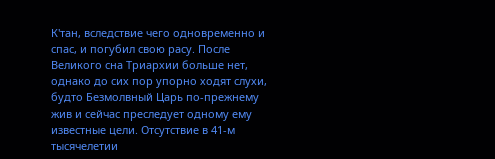К'тан, вследствие чего одновременно и спас, и погубил свою расу. После Великого сна Триархии больше нет, однако до сих пор упорно ходят слухи, будто Безмолвный Царь по-прежнему жив и сейчас преследует одному ему известные цели. Отсутствие в 41-м тысячелетии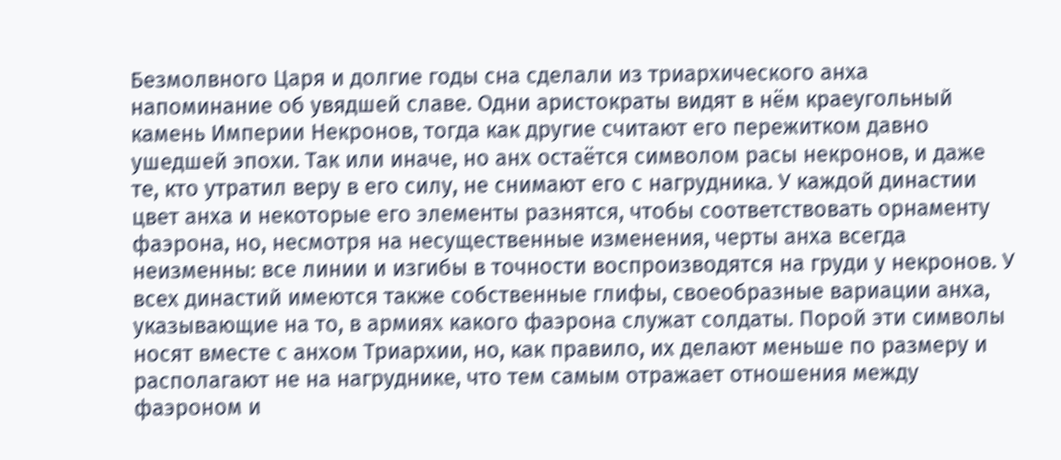Безмолвного Царя и долгие годы сна сделали из триархического анха напоминание об увядшей славе. Одни аристократы видят в нём краеугольный камень Империи Некронов, тогда как другие считают его пережитком давно ушедшей эпохи. Так или иначе, но анх остаётся символом расы некронов, и даже те, кто утратил веру в его силу, не снимают его с нагрудника. У каждой династии цвет анха и некоторые его элементы разнятся, чтобы соответствовать орнаменту фаэрона, но, несмотря на несущественные изменения, черты анха всегда неизменны: все линии и изгибы в точности воспроизводятся на груди у некронов. У всех династий имеются также собственные глифы, своеобразные вариации анха, указывающие на то, в армиях какого фаэрона служат солдаты. Порой эти символы носят вместе с анхом Триархии, но, как правило, их делают меньше по размеру и располагают не на нагруднике, что тем самым отражает отношения между фаэроном и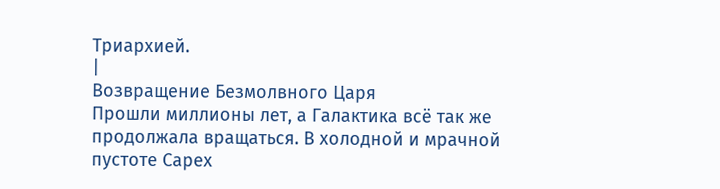Триархией.
|
Возвращение Безмолвного Царя
Прошли миллионы лет, а Галактика всё так же продолжала вращаться. В холодной и мрачной пустоте Cарех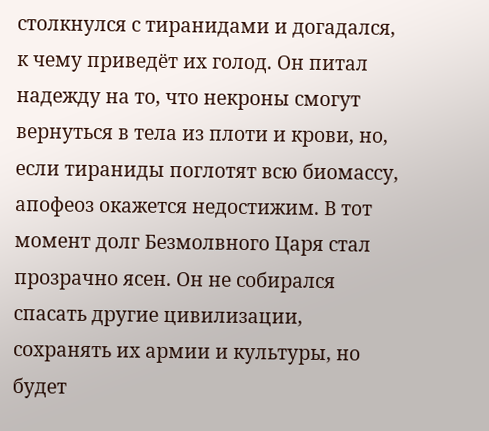столкнулся с тиранидами и догадался, к чему приведёт их голод. Он питал надежду на то, что некроны смогут вернуться в тела из плоти и крови, но, если тираниды поглотят всю биомассу, апофеоз окажется недостижим. В тот момент долг Безмолвного Царя стал прозрачно ясен. Он не собирался спасать другие цивилизации, сохранять их армии и культуры, но будет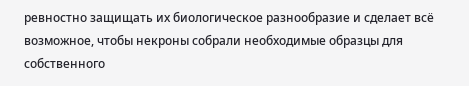ревностно защищать их биологическое разнообразие и сделает всё возможное, чтобы некроны собрали необходимые образцы для собственного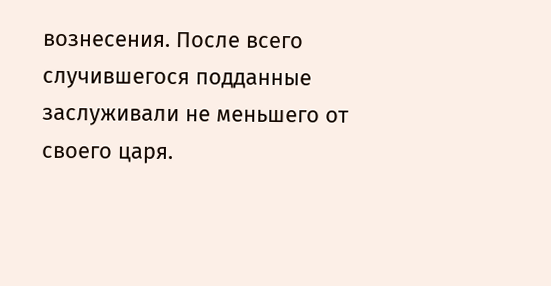вознесения. После всего случившегося подданные заслуживали не меньшего от своего царя.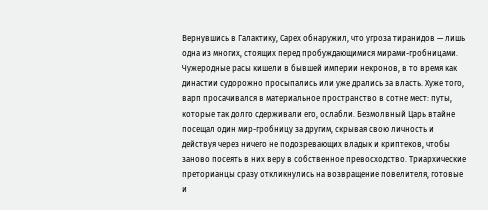Вернувшись в Галактику, Сарех обнаружил, что угроза тиранидов — лишь одна из многих, стоящих перед пробуждающимися мирами-гробницами. Чужеродные расы кишели в бывшей империи некронов, в то время как династии судорожно просыпались или уже дрались за власть. Хуже того, варп просачивался в материальное пространство в сотне мест: путы, которые так долго сдерживали его, ослабли. Безмолвный Царь втайне посещал один мир-гробницу за другим, скрывая свою личность и действуя через ничего не подозревающих владык и криптеков, чтобы заново посеять в них веру в собственное превосходство. Триархические преторианцы сразу откликнулись на возвращение повелителя, готовые и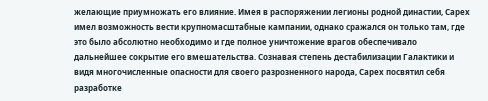желающие приумножать его влияние. Имея в распоряжении легионы родной династии, Сарех имел возможность вести крупномасштабные кампании, однако сражался он только там, где это было абсолютно необходимо и где полное уничтожение врагов обеспечивало дальнейшее сокрытие его вмешательства. Сознавая степень дестабилизации Галактики и видя многочисленные опасности для своего разрозненного народа, Сарех посвятил себя разработке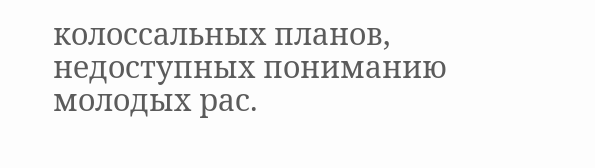колоссальных планов, недоступных пониманию молодых рас.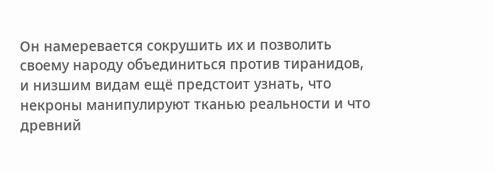Он намеревается сокрушить их и позволить своему народу объединиться против тиранидов, и низшим видам ещё предстоит узнать, что некроны манипулируют тканью реальности и что древний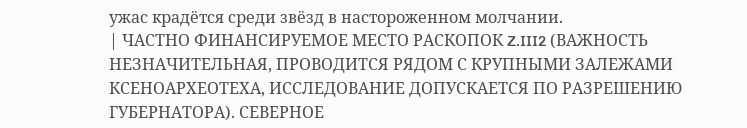ужас крадётся среди звёзд в настороженном молчании.
| ЧАСТНО ФИНАНСИРУЕМОЕ МЕСТО РАСКОПОК Z.III2 (ВАЖНОСТЬ НЕЗНАЧИТЕЛЬНАЯ, ПРОВОДИТСЯ РЯДОМ С КРУПНЫМИ ЗАЛЕЖАМИ КСЕНОАРХЕОТЕХА, ИССЛЕДОВАНИЕ ДОПУСКАЕТСЯ ПО РАЗРЕШЕНИЮ ГУБЕРНАТОРА). СЕВЕРНОЕ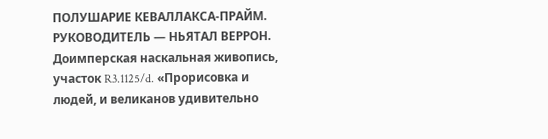ПОЛУШАРИЕ КЕВАЛЛАКСА-ПРАЙМ. РУКОВОДИТЕЛЬ — НЬЯТАЛ ВЕРРОН.
Доимперская наскальная живопись, участок R3.1125/d. «Прорисовка и людей, и великанов удивительно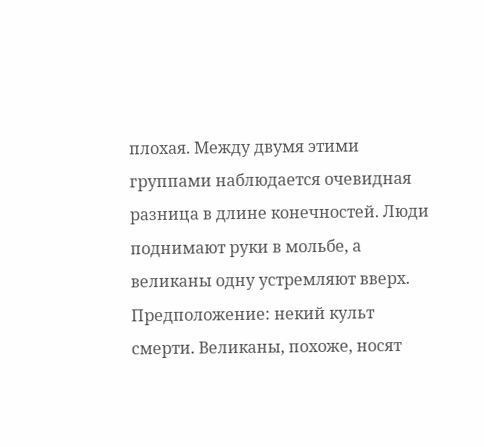плохая. Между двумя этими группами наблюдается очевидная разница в длине конечностей. Люди поднимают руки в мольбе, а великаны одну устремляют вверх. Предположение: некий культ смерти. Великаны, похоже, носят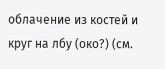облачение из костей и круг на лбу (око?) (см.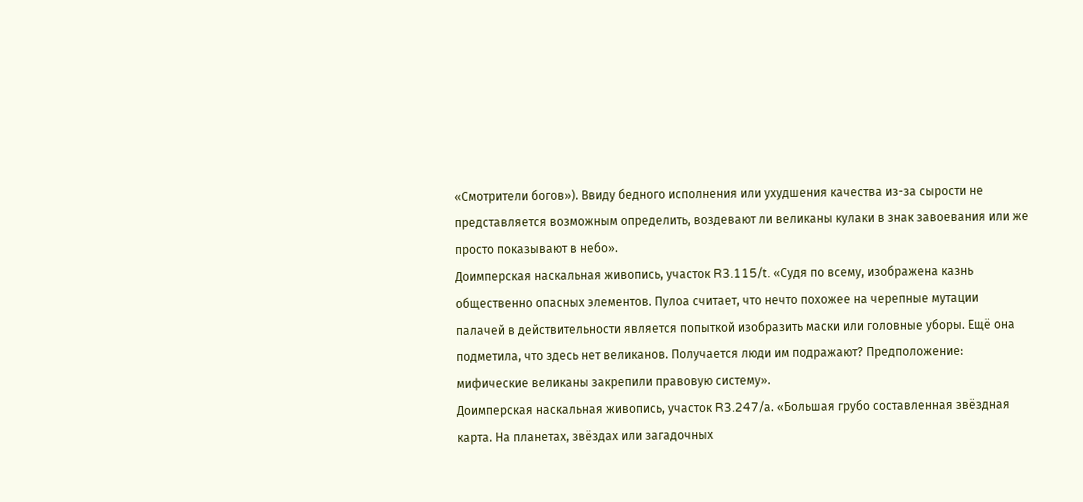«Смотрители богов»). Ввиду бедного исполнения или ухудшения качества из-за сырости не представляется возможным определить, воздевают ли великаны кулаки в знак завоевания или же просто показывают в небо».
Доимперская наскальная живопись, участок R3.115/t. «Судя по всему, изображена казнь общественно опасных элементов. Пулоа считает, что нечто похожее на черепные мутации палачей в действительности является попыткой изобразить маски или головные уборы. Ещё она подметила, что здесь нет великанов. Получается люди им подражают? Предположение: мифические великаны закрепили правовую систему».
Доимперская наскальная живопись, участок R3.247/а. «Большая грубо составленная звёздная карта. На планетах, звёздах или загадочных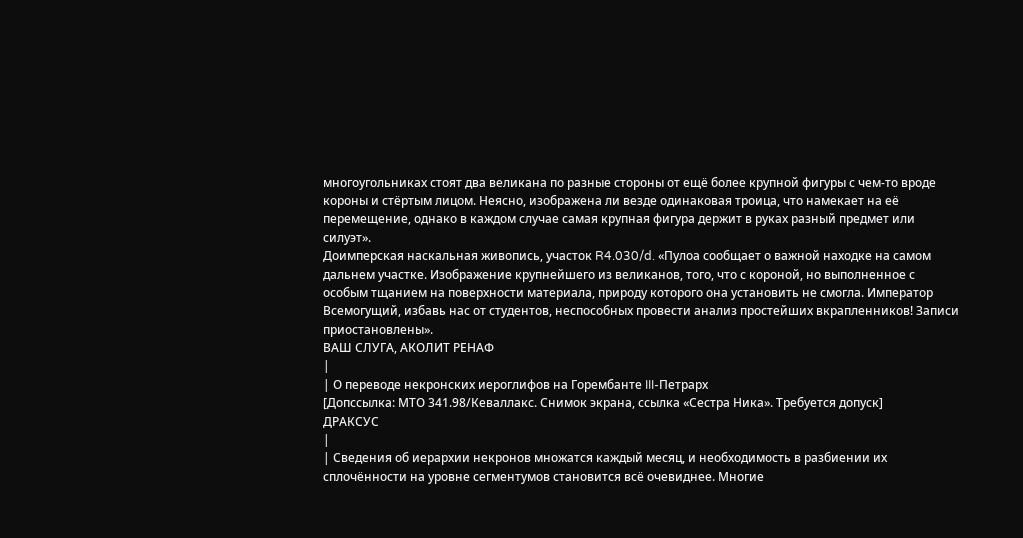многоугольниках стоят два великана по разные стороны от ещё более крупной фигуры с чем-то вроде короны и стёртым лицом. Неясно, изображена ли везде одинаковая троица, что намекает на её перемещение, однако в каждом случае самая крупная фигура держит в руках разный предмет или силуэт».
Доимперская наскальная живопись, участок R4.030/d. «Пулоа сообщает о важной находке на самом дальнем участке. Изображение крупнейшего из великанов, того, что с короной, но выполненное с особым тщанием на поверхности материала, природу которого она установить не смогла. Император Всемогущий, избавь нас от студентов, неспособных провести анализ простейших вкрапленников! Записи приостановлены».
ВАШ СЛУГА, АКОЛИТ РЕНАФ
|
| О переводе некронских иероглифов на Горембанте III-Петрарх
[Допссылка: МТО 341.98/Кеваллакс. Снимок экрана, ссылка «Сестра Ника». Требуется допуск]
ДРАКСУС
|
| Сведения об иерархии некронов множатся каждый месяц, и необходимость в разбиении их сплочённости на уровне сегментумов становится всё очевиднее. Многие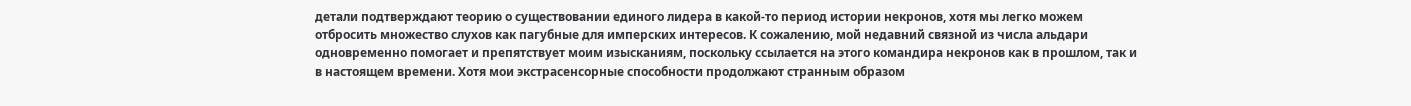детали подтверждают теорию о существовании единого лидера в какой-то период истории некронов, хотя мы легко можем отбросить множество слухов как пагубные для имперских интересов. К сожалению, мой недавний связной из числа альдари одновременно помогает и препятствует моим изысканиям, поскольку ссылается на этого командира некронов как в прошлом, так и в настоящем времени. Хотя мои экстрасенсорные способности продолжают странным образом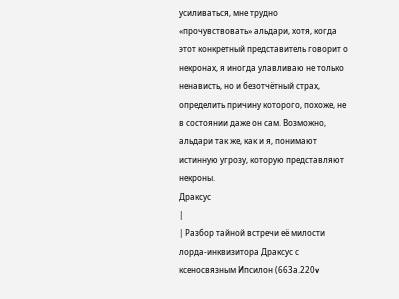усиливаться, мне трудно «прочувствовать» альдари, хотя, когда этот конкретный представитель говорит о некронах, я иногда улавливаю не только ненависть, но и безотчётный страх, определить причину которого, похоже, не в состоянии даже он сам. Возможно, альдари так же, как и я, понимают истинную угрозу, которую представляют некроны.
Драксус
|
| Разбор тайной встречи её милости лорда-инквизитора Драксус с ксеносвязным Ипсилон (663а.220v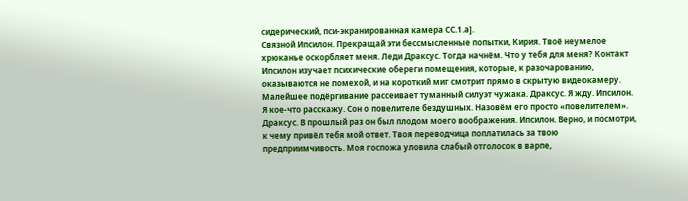сидерический, пси-экранированная камера СС.1.а].
Связной Ипсилон. Прекращай эти бессмысленные попытки, Кирия. Твоё неумелое хрюканье оскорбляет меня. Леди Драксус. Тогда начнём. Что у тебя для меня? Контакт Ипсилон изучает психические обереги помещения, которые, к разочарованию, оказываются не помехой, и на короткий миг смотрит прямо в скрытую видеокамеру. Малейшее подёргивание рассеивает туманный силуэт чужака. Драксус. Я жду. Ипсилон. Я кое-что расскажу. Сон о повелителе бездушных. Назовём его просто «повелителем». Драксус. В прошлый раз он был плодом моего воображения. Ипсилон. Верно, и посмотри, к чему привёл тебя мой ответ. Твоя переводчица поплатилась за твою предприимчивость. Моя госпожа уловила слабый отголосок в варпе,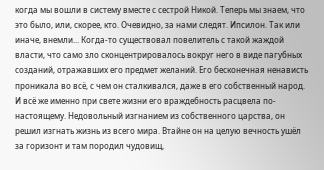когда мы вошли в систему вместе с сестрой Никой. Теперь мы знаем, что это было, или, скорее, кто. Очевидно, за нами следят. Ипсилон. Так или иначе, внемли... Когда-то существовал повелитель с такой жаждой власти, что само зло сконцентрировалось вокруг него в виде пагубных созданий, отражавших его предмет желаний. Его бесконечная ненависть проникала во всё, с чем он сталкивался, даже в его собственный народ. И всё же именно при свете жизни его враждебность расцвела по-настоящему. Недовольный изгнанием из собственного царства, он решил изгнать жизнь из всего мира. Втайне он на целую вечность ушёл за горизонт и там породил чудовищ,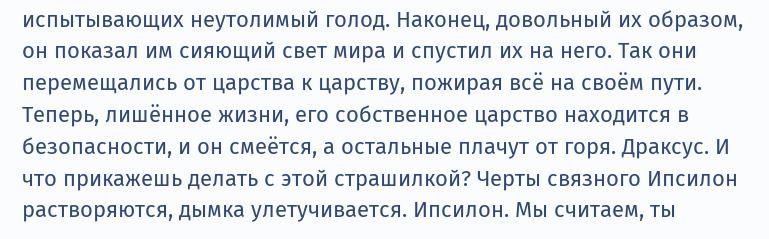испытывающих неутолимый голод. Наконец, довольный их образом, он показал им сияющий свет мира и спустил их на него. Так они перемещались от царства к царству, пожирая всё на своём пути. Теперь, лишённое жизни, его собственное царство находится в безопасности, и он смеётся, а остальные плачут от горя. Драксус. И что прикажешь делать с этой страшилкой? Черты связного Ипсилон растворяются, дымка улетучивается. Ипсилон. Мы считаем, ты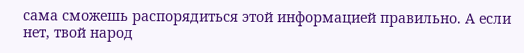сама сможешь распорядиться этой информацией правильно. А если нет, твой народ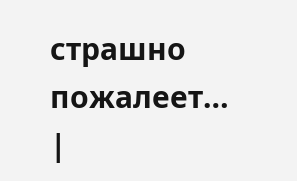страшно пожалеет…
|